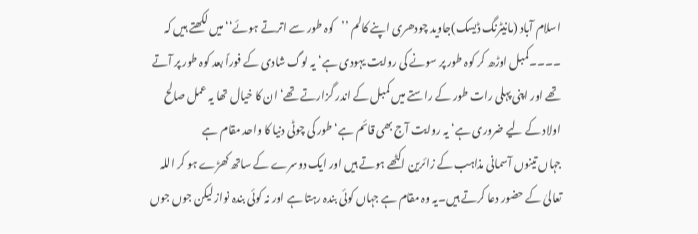اسلام آباد (مانیٹرنگ ڈیسک)جاوید چودھری اپنے کالم ’’کوہ طور سے اترتے ہوئے‘‘میں لکھتے ہیں کہ ۔۔۔۔کمبل اوڑھ کر کوہ طور پر سونے کی روایت یہودی ہے‘ یہ لوگ شادی کے فوراً بعد کوہ طور پر آتے تھے اور اپنی پہلی رات طور کے راستے میں کمبل کے اندر گزارتے تھے‘ ان کا خیال تھا یہ عمل صالح اولاد کے لیے ضروری ہے‘ یہ روایت آج بھی قائم ہے‘ طور کی چوٹی دنیا کا واحد مقام ہے
جہاں تینوں آسمانی مذاہب کے زائرین اکٹھے ہوتے ہیں اور ایک دوسرے کے ساتھ کھڑے ہو کر اللہ تعالیٰ کے حضور دعا کرتے ہیں۔یہ وہ مقام ہے جہاں کوئی بندہ رہتا ہے اور نہ کوئی بندہ نواز لیکن جوں جوں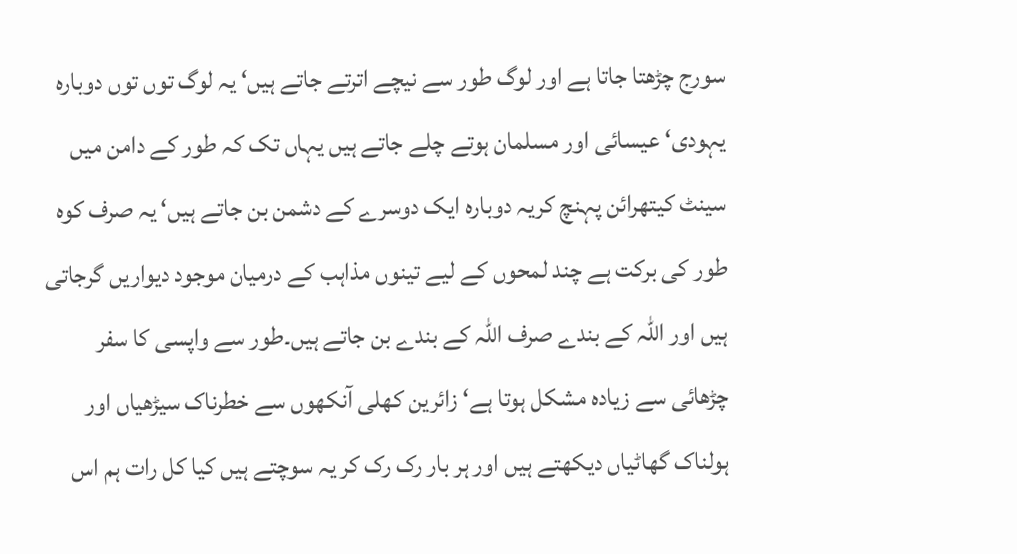سورج چڑھتا جاتا ہے اور لوگ طور سے نیچے اترتے جاتے ہیں‘ یہ لوگ توں توں دوبارہ یہودی‘ عیسائی اور مسلمان ہوتے چلے جاتے ہیں یہاں تک کہ طور کے دامن میں سینٹ کیتھرائن پہنچ کریہ دوبارہ ایک دوسرے کے دشمن بن جاتے ہیں‘ یہ صرف کوہ طور کی برکت ہے چند لمحوں کے لیے تینوں مذاہب کے درمیان موجود دیواریں گرجاتی ہیں اور اللہ کے بندے صرف اللہ کے بندے بن جاتے ہیں۔طور سے واپسی کا سفر چڑھائی سے زیادہ مشکل ہوتا ہے‘ زائرین کھلی آنکھوں سے خطرناک سیڑھیاں اور ہولناک گھاٹیاں دیکھتے ہیں اور ہر بار رک رک کر یہ سوچتے ہیں کیا کل رات ہم اس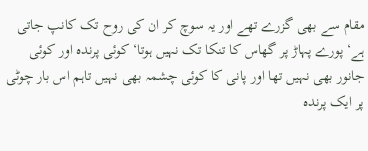مقام سے بھی گزرے تھے اور یہ سوچ کر ان کی روح تک کانپ جاتی ہے‘ پورے پہاڑ پر گھاس کا تنکا تک نہیں ہوتا‘ کوئی پرندہ اور کوئی جانور بھی نہیں تھا اور پانی کا کوئی چشمہ بھی نہیں تاہم اس بار چوٹی پر ایک پرندہ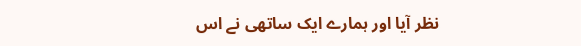نظر آیا اور ہمارے ایک ساتھی نے اس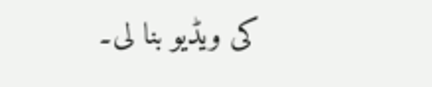کی ویڈیو بنا لی۔